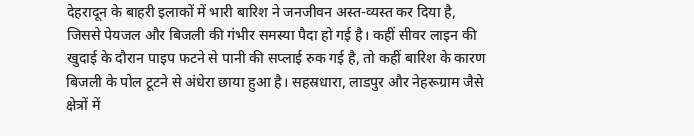देहरादून के बाहरी इलाकों में भारी बारिश ने जनजीवन अस्त-व्यस्त कर दिया है, जिससे पेयजल और बिजली की गंभीर समस्या पैदा हो गई है। कहीं सीवर लाइन की खुदाई के दौरान पाइप फटने से पानी की सप्लाई रुक गई है, तो कहीं बारिश के कारण बिजली के पोल टूटने से अंधेरा छाया हुआ है। सहस्रधारा, लाडपुर और नेहरूग्राम जैसे क्षेत्रों में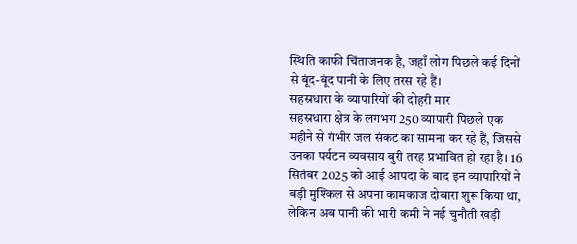स्थिति काफी चिंताजनक है, जहाँ लोग पिछले कई दिनों से बूंद-बूंद पानी के लिए तरस रहे हैं।
सहस्रधारा के व्यापारियों की दोहरी मार
सहस्रधारा क्षेत्र के लगभग 250 व्यापारी पिछले एक महीने से गंभीर जल संकट का सामना कर रहे हैं, जिससे उनका पर्यटन व्यवसाय बुरी तरह प्रभावित हो रहा है। 16 सितंबर 2025 को आई आपदा के बाद इन व्यापारियों ने बड़ी मुश्किल से अपना कामकाज दोबारा शुरू किया था, लेकिन अब पानी की भारी कमी ने नई चुनौती खड़ी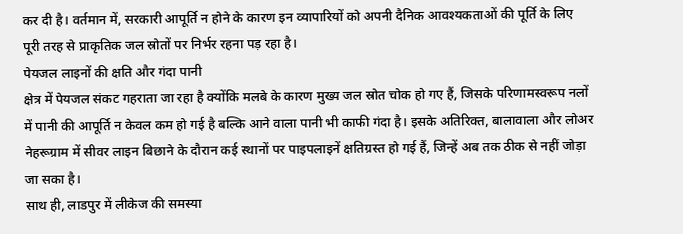कर दी है। वर्तमान में, सरकारी आपूर्ति न होने के कारण इन व्यापारियों को अपनी दैनिक आवश्यकताओं की पूर्ति के लिए पूरी तरह से प्राकृतिक जल स्रोतों पर निर्भर रहना पड़ रहा है।
पेयजल लाइनों की क्षति और गंदा पानी
क्षेत्र में पेयजल संकट गहराता जा रहा है क्योंकि मलबे के कारण मुख्य जल स्रोत चोक हो गए हैं, जिसके परिणामस्वरूप नलों में पानी की आपूर्ति न केवल कम हो गई है बल्कि आने वाला पानी भी काफी गंदा है। इसके अतिरिक्त, बालावाला और लोअर नेहरूग्राम में सीवर लाइन बिछाने के दौरान कई स्थानों पर पाइपलाइनें क्षतिग्रस्त हो गई हैं, जिन्हें अब तक ठीक से नहीं जोड़ा जा सका है।
साथ ही, लाडपुर में लीकेज की समस्या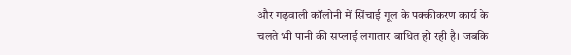और गढ़वाली कॉलोनी में सिंचाई गूल के पक्कीकरण कार्य के चलते भी पानी की सप्लाई लगातार बाधित हो रही है। जबकि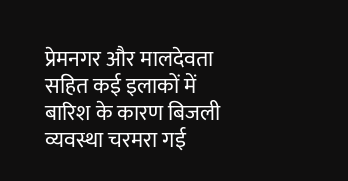प्रेमनगर और मालदेवता सहित कई इलाकों में बारिश के कारण बिजली व्यवस्था चरमरा गई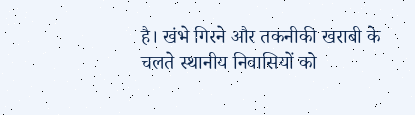है। खंभे गिरने और तकनीकी खराबी के चलते स्थानीय निवासियों को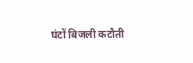घंटों बिजली कटौती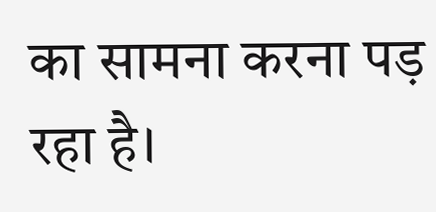का सामना करना पड़ रहा है।